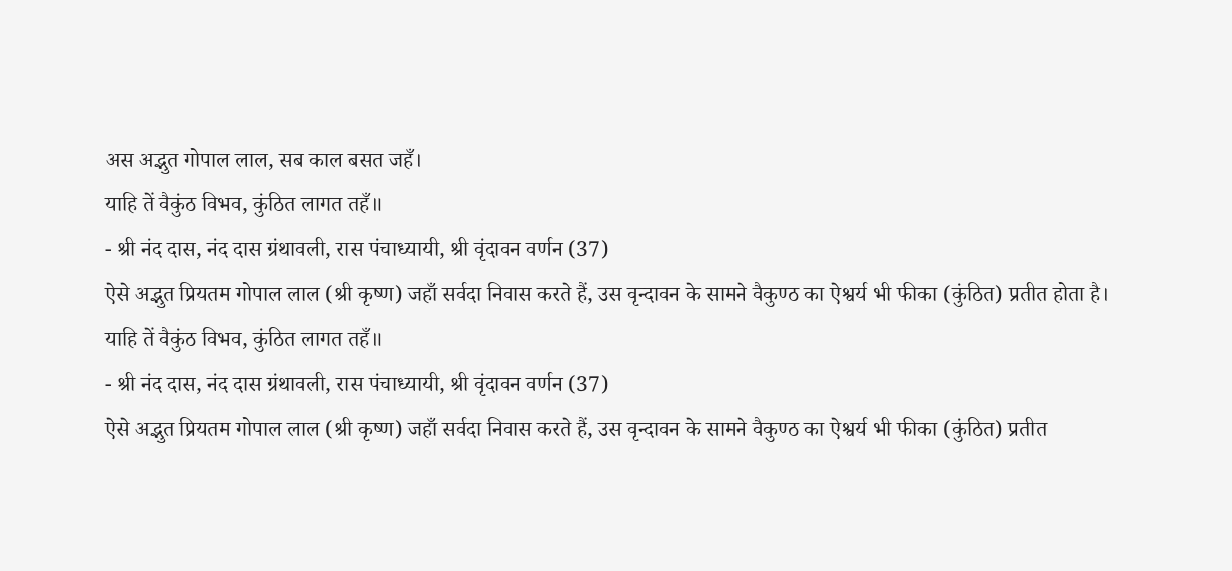अस अद्भुत गोपाल लाल, सब काल बसत जहँ।
याहि तें वैकुंठ विभव, कुंठित लागत तहँ॥
- श्री नंद दास, नंद दास ग्रंथावली, रास पंचाध्यायी, श्री वृंदावन वर्णन (37)
ऐसे अद्भुत प्रियतम गोपाल लाल (श्री कृष्ण) जहाँ सर्वदा निवास करते हैं, उस वृन्दावन के सामने वैकुण्ठ का ऐश्वर्य भी फीका (कुंठित) प्रतीत होता है।
याहि तें वैकुंठ विभव, कुंठित लागत तहँ॥
- श्री नंद दास, नंद दास ग्रंथावली, रास पंचाध्यायी, श्री वृंदावन वर्णन (37)
ऐसे अद्भुत प्रियतम गोपाल लाल (श्री कृष्ण) जहाँ सर्वदा निवास करते हैं, उस वृन्दावन के सामने वैकुण्ठ का ऐश्वर्य भी फीका (कुंठित) प्रतीत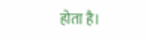होता है।